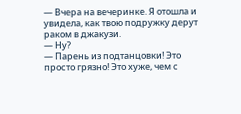— Вчера на вечеринке. Я отошла и увидела, как твою подружку дерут раком в джакузи.
— Ну?
— Парень из подтанцовки! Это просто грязно! Это хуже, чем с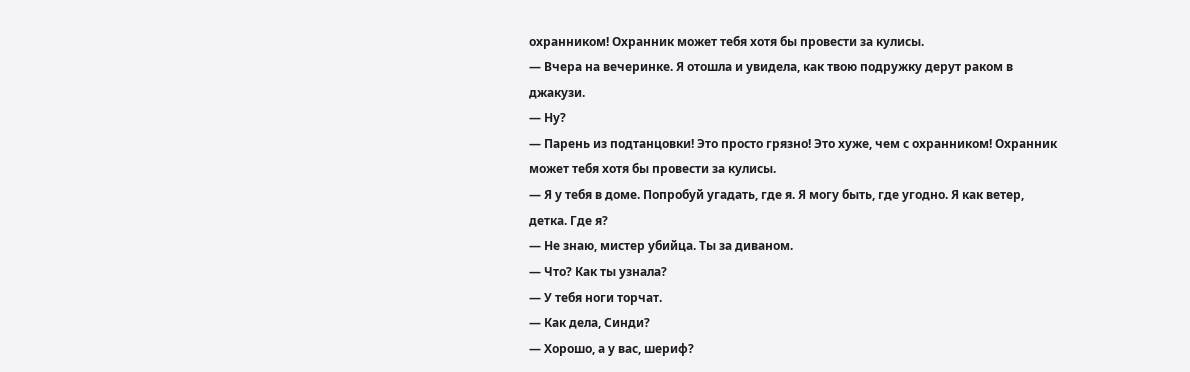охранником! Охранник может тебя хотя бы провести за кулисы.
— Вчера на вечеринке. Я отошла и увидела, как твою подружку дерут раком в джакузи.
— Ну?
— Парень из подтанцовки! Это просто грязно! Это хуже, чем с охранником! Охранник может тебя хотя бы провести за кулисы.
— Я у тебя в доме. Попробуй угадать, где я. Я могу быть, где угодно. Я как ветер, детка. Где я?
— Не знаю, мистер убийца. Ты за диваном.
— Что? Как ты узнала?
— У тебя ноги торчат.
— Как дела, Синди?
— Хорошо, а у вас, шериф?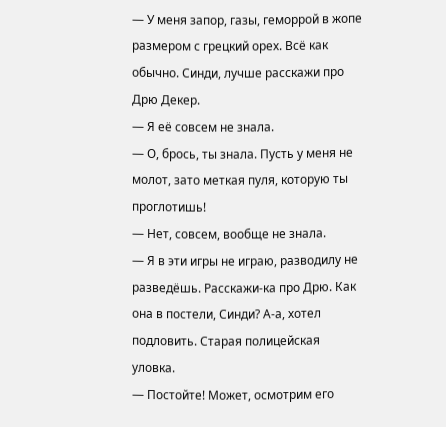— У меня запор, газы, геморрой в жопе размером с грецкий орех. Всё как обычно. Синди, лучше расскажи про Дрю Декер.
— Я её совсем не знала.
— О, брось, ты знала. Пусть у меня не молот, зато меткая пуля, которую ты проглотишь!
— Нет, совсем, вообще не знала.
— Я в эти игры не играю, разводилу не разведёшь. Расскажи-ка про Дрю. Как она в постели, Синди? А-а, хотел подловить. Старая полицейская уловка.
— Постойте! Может, осмотрим его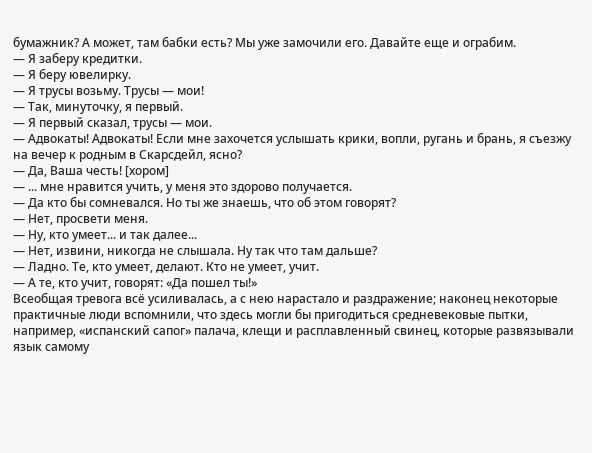бумажник? А может, там бабки есть? Мы уже замочили его. Давайте еще и ограбим.
— Я заберу кредитки.
— Я беру ювелирку.
— Я трусы возьму. Трусы — мои!
— Так, минуточку, я первый.
— Я первый сказал, трусы — мои.
— Адвокаты! Адвокаты! Если мне захочется услышать крики, вопли, ругань и брань, я съезжу на вечер к родным в Скарсдейл, ясно?
— Да, Ваша честь! [хором]
— ... мне нравится учить, у меня это здорово получается.
— Да кто бы сомневался. Но ты же знаешь, что об этом говорят?
— Нет, просвети меня.
— Ну, кто умеет... и так далее...
— Нет, извини, никогда не слышала. Ну так что там дальше?
— Ладно. Те, кто умеет, делают. Кто не умеет, учит.
— А те, кто учит, говорят: «Да пошел ты!»
Всеобщая тревога всё усиливалась, а с нею нарастало и раздражение; наконец некоторые практичные люди вспомнили, что здесь могли бы пригодиться средневековые пытки, например, «испанский сапог» палача, клещи и расплавленный свинец, которые развязывали язык самому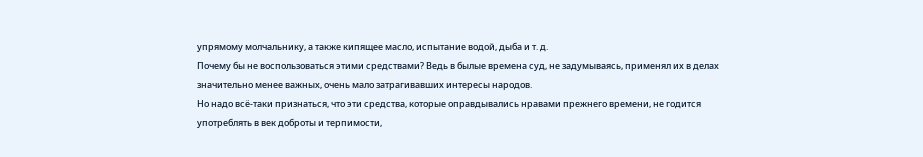упрямому молчальнику, а также кипящее масло, испытание водой, дыба и т. д.
Почему бы не воспользоваться этими средствами? Ведь в былые времена суд, не задумываясь, применял их в делах значительно менее важных, очень мало затрагивавших интересы народов.
Но надо всё-таки признаться, что эти средства, которые оправдывались нравами прежнего времени, не годится употреблять в век доброты и терпимости,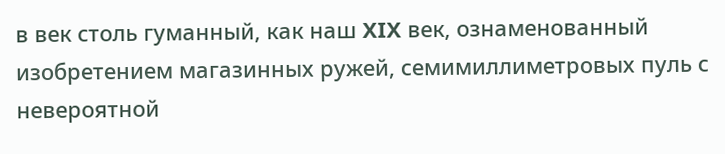в век столь гуманный, как наш XIX век, ознаменованный изобретением магазинных ружей, семимиллиметровых пуль с невероятной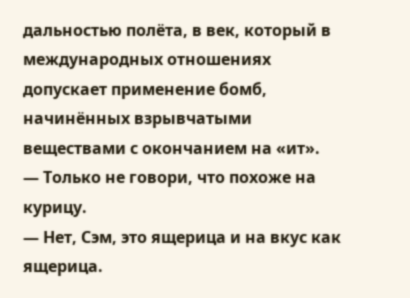дальностью полёта, в век, который в международных отношениях допускает применение бомб, начинённых взрывчатыми веществами с окончанием на «ит».
— Только не говори, что похоже на курицу.
— Нет, Сэм, это ящерица и на вкус как ящерица.